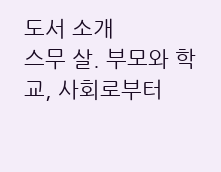도서 소개
스무 살. 부모와 학교, 사회로부터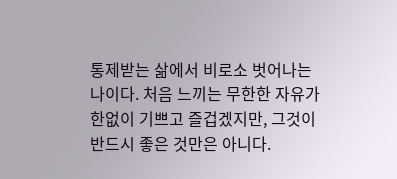통제받는 삶에서 비로소 벗어나는 나이다. 처음 느끼는 무한한 자유가 한없이 기쁘고 즐겁겠지만, 그것이 반드시 좋은 것만은 아니다.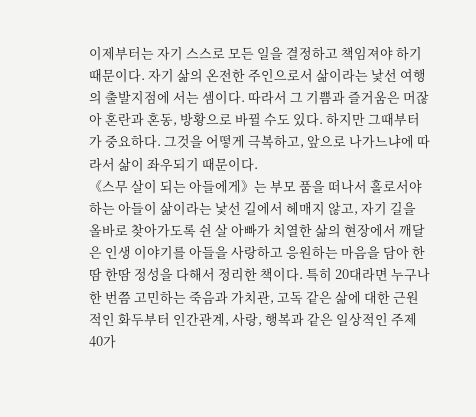이제부터는 자기 스스로 모든 일을 결정하고 책임져야 하기 때문이다. 자기 삶의 온전한 주인으로서 삶이라는 낯선 여행의 출발지점에 서는 셈이다. 따라서 그 기쁨과 즐거움은 머잖아 혼란과 혼동, 방황으로 바뀔 수도 있다. 하지만 그때부터가 중요하다. 그것을 어떻게 극복하고, 앞으로 나가느냐에 따라서 삶이 좌우되기 때문이다.
《스무 살이 되는 아들에게》는 부모 품을 떠나서 홀로서야 하는 아들이 삶이라는 낯선 길에서 헤매지 않고, 자기 길을 올바로 찾아가도록 쉰 살 아빠가 치열한 삶의 현장에서 깨달은 인생 이야기를 아들을 사랑하고 응원하는 마음을 담아 한땀 한땀 정성을 다해서 정리한 책이다. 특히 20대라면 누구나 한 번쯤 고민하는 죽음과 가치관, 고독 같은 삶에 대한 근원적인 화두부터 인간관계, 사랑, 행복과 같은 일상적인 주제 40가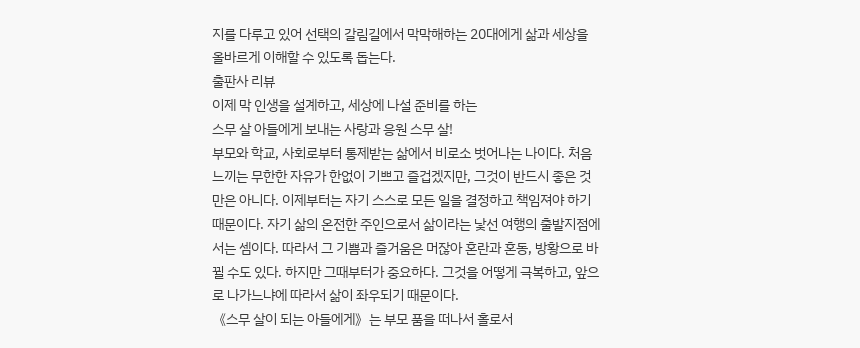지를 다루고 있어 선택의 갈림길에서 막막해하는 20대에게 삶과 세상을 올바르게 이해할 수 있도록 돕는다.
출판사 리뷰
이제 막 인생을 설계하고, 세상에 나설 준비를 하는
스무 살 아들에게 보내는 사랑과 응원 스무 살!
부모와 학교, 사회로부터 통제받는 삶에서 비로소 벗어나는 나이다. 처음 느끼는 무한한 자유가 한없이 기쁘고 즐겁겠지만, 그것이 반드시 좋은 것만은 아니다. 이제부터는 자기 스스로 모든 일을 결정하고 책임져야 하기 때문이다. 자기 삶의 온전한 주인으로서 삶이라는 낯선 여행의 출발지점에 서는 셈이다. 따라서 그 기쁨과 즐거움은 머잖아 혼란과 혼동, 방황으로 바뀔 수도 있다. 하지만 그때부터가 중요하다. 그것을 어떻게 극복하고, 앞으로 나가느냐에 따라서 삶이 좌우되기 때문이다.
《스무 살이 되는 아들에게》는 부모 품을 떠나서 홀로서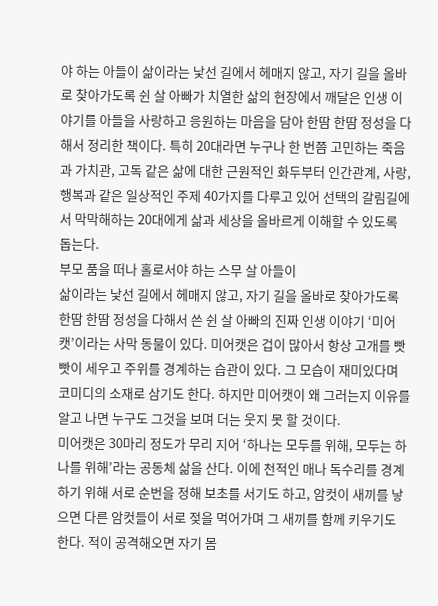야 하는 아들이 삶이라는 낯선 길에서 헤매지 않고, 자기 길을 올바로 찾아가도록 쉰 살 아빠가 치열한 삶의 현장에서 깨달은 인생 이야기를 아들을 사랑하고 응원하는 마음을 담아 한땀 한땀 정성을 다해서 정리한 책이다. 특히 20대라면 누구나 한 번쯤 고민하는 죽음과 가치관, 고독 같은 삶에 대한 근원적인 화두부터 인간관계, 사랑, 행복과 같은 일상적인 주제 40가지를 다루고 있어 선택의 갈림길에서 막막해하는 20대에게 삶과 세상을 올바르게 이해할 수 있도록 돕는다.
부모 품을 떠나 홀로서야 하는 스무 살 아들이
삶이라는 낯선 길에서 헤매지 않고, 자기 길을 올바로 찾아가도록
한땀 한땀 정성을 다해서 쓴 쉰 살 아빠의 진짜 인생 이야기 ‘미어캣’이라는 사막 동물이 있다. 미어캣은 겁이 많아서 항상 고개를 빳빳이 세우고 주위를 경계하는 습관이 있다. 그 모습이 재미있다며 코미디의 소재로 삼기도 한다. 하지만 미어캣이 왜 그러는지 이유를 알고 나면 누구도 그것을 보며 더는 웃지 못 할 것이다.
미어캣은 30마리 정도가 무리 지어 ‘하나는 모두를 위해, 모두는 하나를 위해’라는 공동체 삶을 산다. 이에 천적인 매나 독수리를 경계하기 위해 서로 순번을 정해 보초를 서기도 하고, 암컷이 새끼를 낳으면 다른 암컷들이 서로 젖을 먹어가며 그 새끼를 함께 키우기도 한다. 적이 공격해오면 자기 몸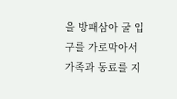을 방패삼아 굴 입구를 가로막아서 가족과 동료를 지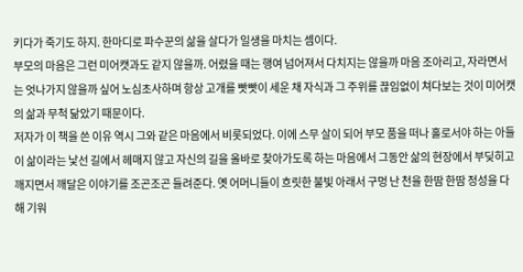키다가 죽기도 하지. 한마디로 파수꾼의 삶을 살다가 일생을 마치는 셈이다.
부모의 마음은 그런 미어캣과도 같지 않을까. 어렸을 때는 행여 넘어져서 다치지는 않을까 마음 조아리고, 자라면서는 엇나가지 않을까 싶어 노심초사하며 항상 고개를 빳빳이 세운 채 자식과 그 주위를 끊임없이 쳐다보는 것이 미어캣의 삶과 무척 닮았기 때문이다.
저자가 이 책을 쓴 이유 역시 그와 같은 마음에서 비롯되었다. 이에 스무 살이 되어 부모 품을 떠나 홀로서야 하는 아들이 삶이라는 낯선 길에서 헤매지 않고 자신의 길을 올바로 찾아가도록 하는 마음에서 그동안 삶의 현장에서 부딪히고 깨지면서 깨달은 이야기를 조곤조곤 들려준다. 옛 어머니들이 흐릿한 불빛 아래서 구멍 난 천을 한땀 한땀 정성을 다해 기워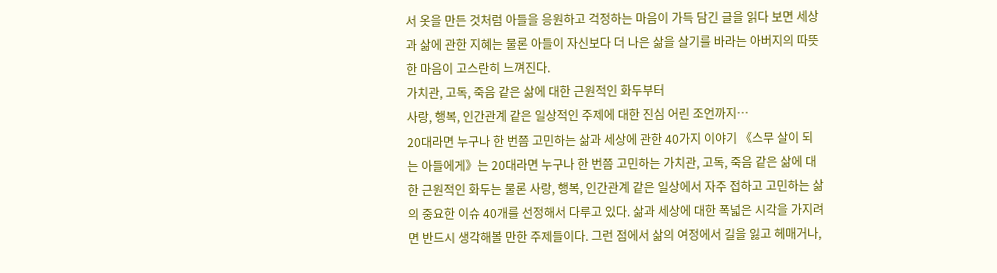서 옷을 만든 것처럼 아들을 응원하고 걱정하는 마음이 가득 담긴 글을 읽다 보면 세상과 삶에 관한 지혜는 물론 아들이 자신보다 더 나은 삶을 살기를 바라는 아버지의 따뜻한 마음이 고스란히 느껴진다.
가치관, 고독, 죽음 같은 삶에 대한 근원적인 화두부터
사랑, 행복, 인간관계 같은 일상적인 주제에 대한 진심 어린 조언까지…
20대라면 누구나 한 번쯤 고민하는 삶과 세상에 관한 40가지 이야기 《스무 살이 되는 아들에게》는 20대라면 누구나 한 번쯤 고민하는 가치관, 고독, 죽음 같은 삶에 대한 근원적인 화두는 물론 사랑, 행복, 인간관계 같은 일상에서 자주 접하고 고민하는 삶의 중요한 이슈 40개를 선정해서 다루고 있다. 삶과 세상에 대한 폭넓은 시각을 가지려면 반드시 생각해볼 만한 주제들이다. 그런 점에서 삶의 여정에서 길을 잃고 헤매거나,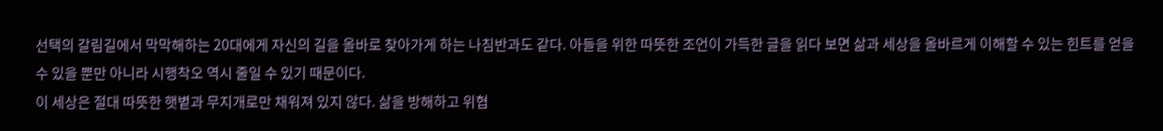선택의 갈림길에서 막막해하는 20대에게 자신의 길을 올바로 찾아가게 하는 나침반과도 같다. 아들을 위한 따뜻한 조언이 가득한 글을 읽다 보면 삶과 세상을 올바르게 이해할 수 있는 힌트를 얻을 수 있을 뿐만 아니라 시행착오 역시 줄일 수 있기 때문이다.
이 세상은 절대 따뜻한 햇볕과 무지개로만 채워져 있지 않다. 삶을 방해하고 위협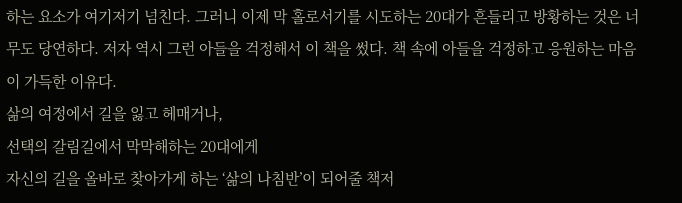하는 요소가 여기저기 넘친다. 그러니 이제 막 홀로서기를 시도하는 20대가 흔들리고 방황하는 것은 너무도 당연하다. 저자 역시 그런 아들을 걱정해서 이 책을 썼다. 책 속에 아들을 걱정하고 응원하는 마음이 가득한 이유다.
삶의 여정에서 길을 잃고 헤매거나,
선택의 갈림길에서 막막해하는 20대에게
자신의 길을 올바로 찾아가게 하는 ‘삶의 나침반’이 되어줄 책저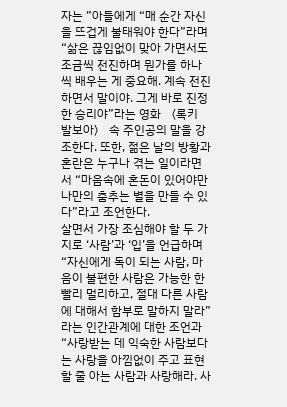자는 ”아들에게 “매 순간 자신을 뜨겁게 불태워야 한다”라며 “삶은 끊임없이 맞아 가면서도 조금씩 전진하며 뭔가를 하나씩 배우는 게 중요해. 계속 전진하면서 말이야. 그게 바로 진정한 승리야”라는 영화 〈록키 발보아〉 속 주인공의 말을 강조한다. 또한, 젊은 날의 방황과 혼란은 누구나 겪는 일이라면서 “마음속에 혼돈이 있어야만 나만의 춤추는 별을 만들 수 있다”라고 조언한다.
살면서 가장 조심해야 할 두 가지로 ‘사람’과 ‘입’을 언급하며 “자신에게 독이 되는 사람, 마음이 불편한 사람은 가능한 한 빨리 멀리하고, 절대 다른 사람에 대해서 함부로 말하지 말라”라는 인간관계에 대한 조언과 “사랑받는 데 익숙한 사람보다는 사랑을 아낌없이 주고 표현할 줄 아는 사람과 사랑해라. 사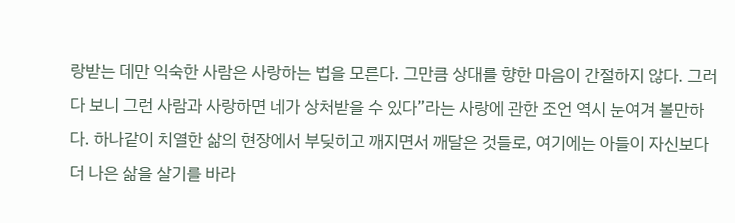랑받는 데만 익숙한 사람은 사랑하는 법을 모른다. 그만큼 상대를 향한 마음이 간절하지 않다. 그러다 보니 그런 사람과 사랑하면 네가 상처받을 수 있다”라는 사랑에 관한 조언 역시 눈여겨 볼만하다. 하나같이 치열한 삶의 현장에서 부딪히고 깨지면서 깨달은 것들로, 여기에는 아들이 자신보다 더 나은 삶을 살기를 바라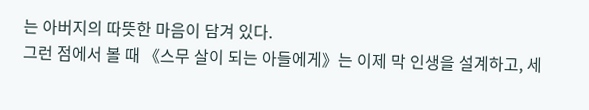는 아버지의 따뜻한 마음이 담겨 있다.
그런 점에서 볼 때 《스무 살이 되는 아들에게》는 이제 막 인생을 설계하고, 세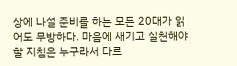상에 나설 준비를 하는 모든 20대가 읽어도 무방하다. 마음에 새기고 실천해야 할 지침은 누구라서 다르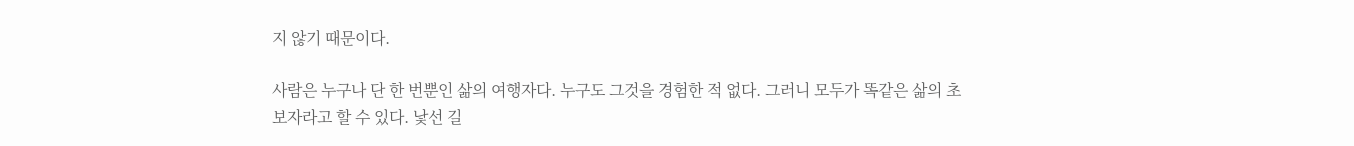지 않기 때문이다.

사람은 누구나 단 한 번뿐인 삶의 여행자다. 누구도 그것을 경험한 적 없다. 그러니 모두가 똑같은 삶의 초보자라고 할 수 있다. 낯선 길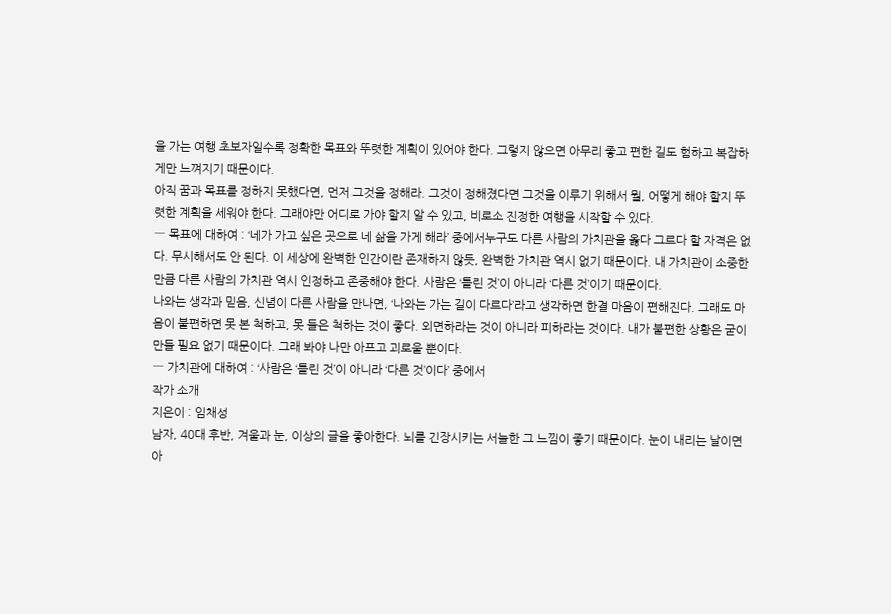을 가는 여행 초보자일수록 정확한 목표와 뚜렷한 계획이 있어야 한다. 그렇지 않으면 아무리 좋고 편한 길도 험하고 복잡하게만 느껴지기 때문이다.
아직 꿈과 목표를 정하지 못했다면, 먼저 그것을 정해라. 그것이 정해졌다면 그것을 이루기 위해서 뭘, 어떻게 해야 할지 뚜렷한 계획을 세워야 한다. 그래야만 어디로 가야 할지 알 수 있고, 비로소 진정한 여행을 시작할 수 있다.
― 목표에 대하여 : ‘네가 가고 싶은 곳으로 네 삶을 가게 해라’ 중에서누구도 다른 사람의 가치관을 옳다 그르다 할 자격은 없다. 무시해서도 안 된다. 이 세상에 완벽한 인간이란 존재하지 않듯, 완벽한 가치관 역시 없기 때문이다. 내 가치관이 소중한 만큼 다른 사람의 가치관 역시 인정하고 존중해야 한다. 사람은 ‘틀린 것’이 아니라 ‘다른 것’이기 때문이다.
나와는 생각과 믿음, 신념이 다른 사람을 만나면, ‘나와는 가는 길이 다르다’라고 생각하면 한결 마음이 편해진다. 그래도 마음이 불편하면 못 본 척하고, 못 들은 척하는 것이 좋다. 외면하라는 것이 아니라 피하라는 것이다. 내가 불편한 상황은 굳이 만들 필요 없기 때문이다. 그래 봐야 나만 아프고 괴로울 뿐이다.
― 가치관에 대하여 : ‘사람은 ‘틀린 것’이 아니라 ‘다른 것’이다’ 중에서
작가 소개
지은이 : 임채성
남자, 40대 후반, 겨울과 눈, 이상의 글을 좋아한다. 뇌를 긴장시키는 서늘한 그 느낌이 좋기 때문이다. 눈이 내리는 날이면 아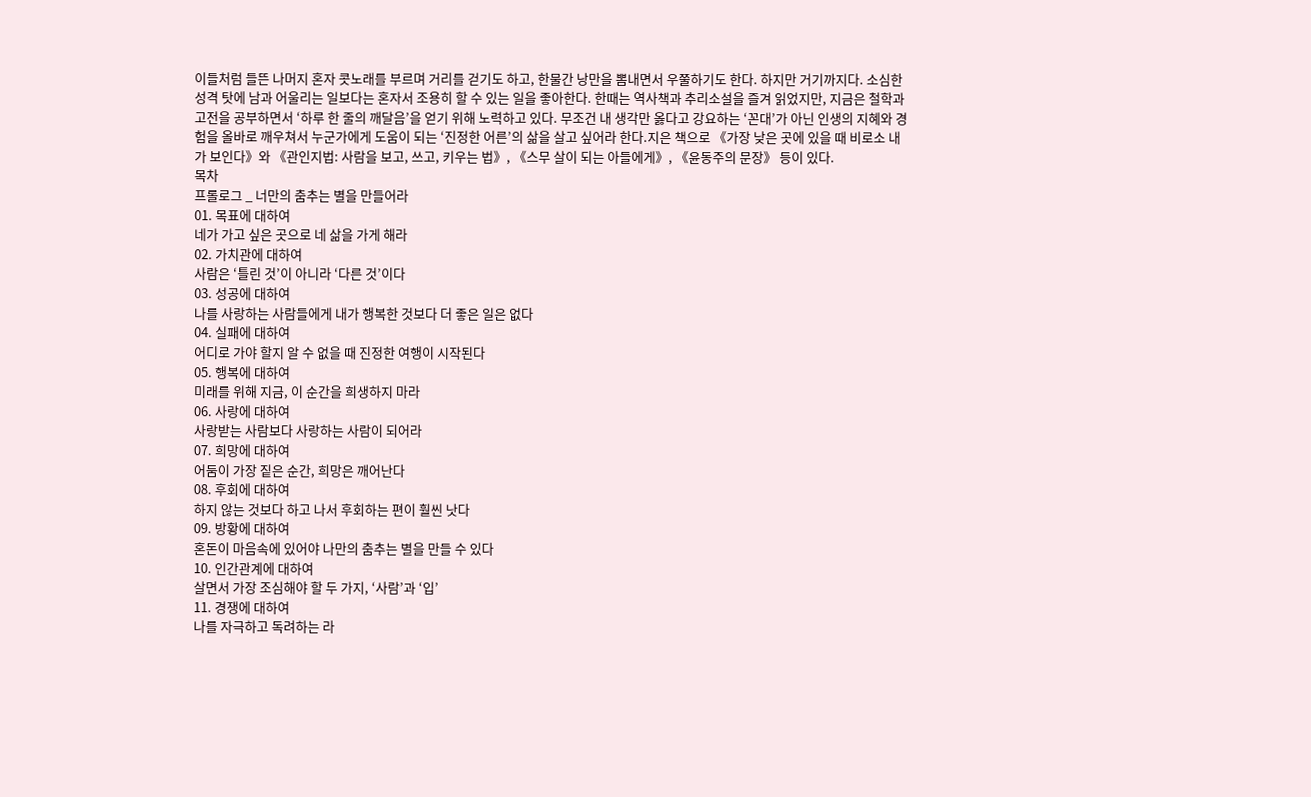이들처럼 들뜬 나머지 혼자 콧노래를 부르며 거리를 걷기도 하고, 한물간 낭만을 뽐내면서 우쭐하기도 한다. 하지만 거기까지다. 소심한 성격 탓에 남과 어울리는 일보다는 혼자서 조용히 할 수 있는 일을 좋아한다. 한때는 역사책과 추리소설을 즐겨 읽었지만, 지금은 철학과 고전을 공부하면서 ‘하루 한 줄의 깨달음’을 얻기 위해 노력하고 있다. 무조건 내 생각만 옳다고 강요하는 ‘꼰대’가 아닌 인생의 지혜와 경험을 올바로 깨우쳐서 누군가에게 도움이 되는 ‘진정한 어른’의 삶을 살고 싶어라 한다.지은 책으로 《가장 낮은 곳에 있을 때 비로소 내가 보인다》와 《관인지법: 사람을 보고, 쓰고, 키우는 법》, 《스무 살이 되는 아들에게》, 《윤동주의 문장》 등이 있다.
목차
프롤로그 _ 너만의 춤추는 별을 만들어라
01. 목표에 대하여
네가 가고 싶은 곳으로 네 삶을 가게 해라
02. 가치관에 대하여
사람은 ‘틀린 것’이 아니라 ‘다른 것’이다
03. 성공에 대하여
나를 사랑하는 사람들에게 내가 행복한 것보다 더 좋은 일은 없다
04. 실패에 대하여
어디로 가야 할지 알 수 없을 때 진정한 여행이 시작된다
05. 행복에 대하여
미래를 위해 지금, 이 순간을 희생하지 마라
06. 사랑에 대하여
사랑받는 사람보다 사랑하는 사람이 되어라
07. 희망에 대하여
어둠이 가장 짙은 순간, 희망은 깨어난다
08. 후회에 대하여
하지 않는 것보다 하고 나서 후회하는 편이 훨씬 낫다
09. 방황에 대하여
혼돈이 마음속에 있어야 나만의 춤추는 별을 만들 수 있다
10. 인간관계에 대하여
살면서 가장 조심해야 할 두 가지, ‘사람’과 ‘입’
11. 경쟁에 대하여
나를 자극하고 독려하는 라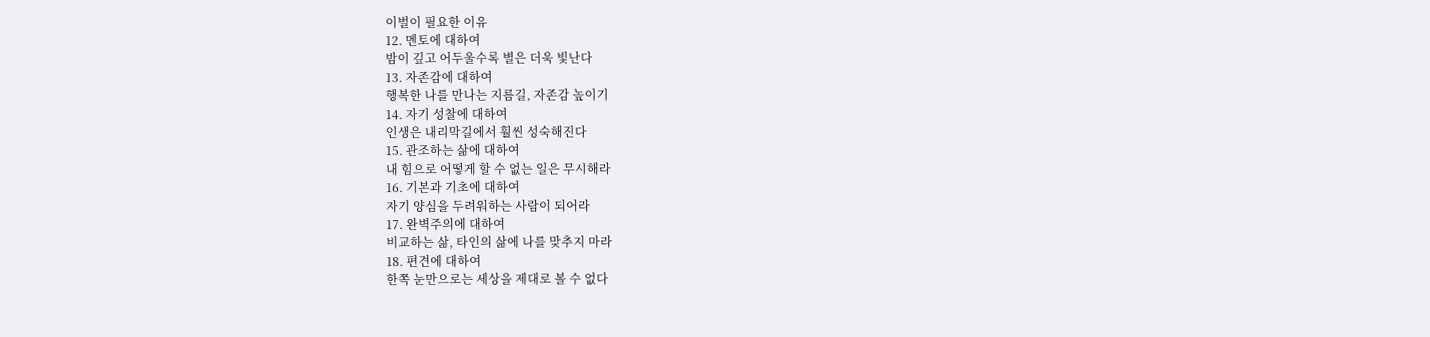이벌이 필요한 이유
12. 멘토에 대하여
밤이 깊고 어두울수록 별은 더욱 빛난다
13. 자존감에 대하여
행복한 나를 만나는 지름길, 자존감 높이기
14. 자기 성찰에 대하여
인생은 내리막길에서 훨씬 성숙해진다
15. 관조하는 삶에 대하여
내 힘으로 어떻게 할 수 없는 일은 무시해라
16. 기본과 기초에 대하여
자기 양심을 두려워하는 사람이 되어라
17. 완벽주의에 대하여
비교하는 삶, 타인의 삶에 나를 맞추지 마라
18. 편견에 대하여
한쪽 눈만으로는 세상을 제대로 볼 수 없다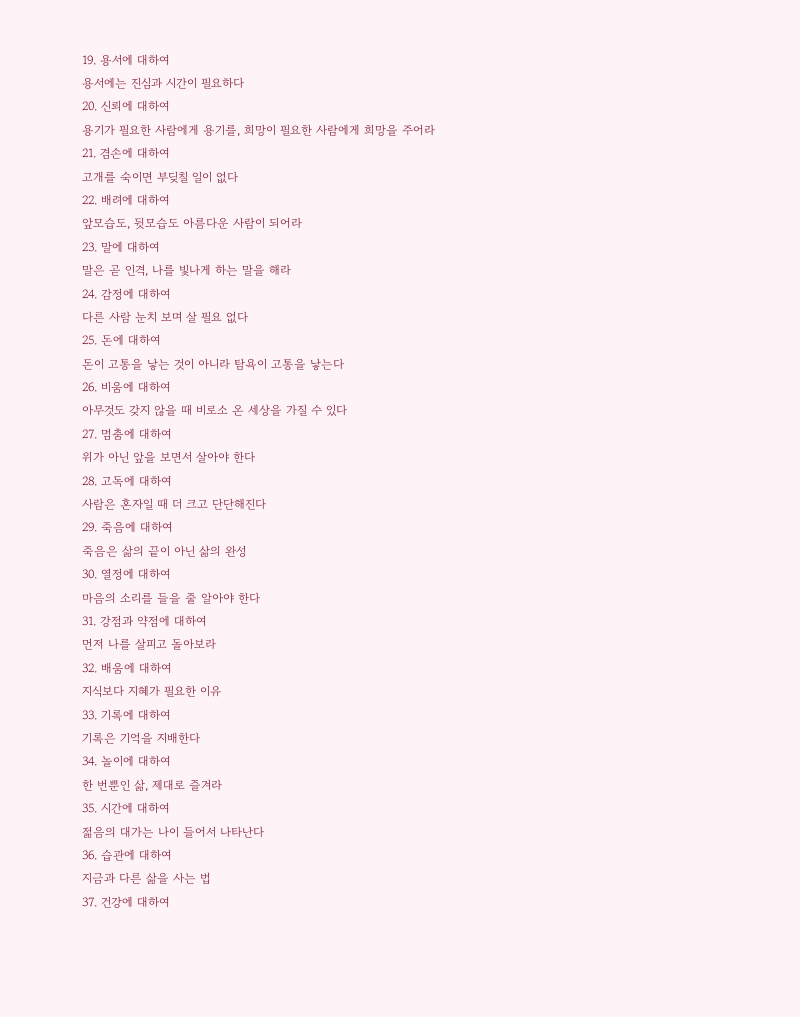19. 용서에 대하여
용서에는 진심과 시간이 필요하다
20. 신뢰에 대하여
용기가 필요한 사람에게 용기를, 희망이 필요한 사람에게 희망을 주어라
21. 겸손에 대하여
고개를 숙이면 부딪칠 일이 없다
22. 배려에 대하여
앞모습도, 뒷모습도 아름다운 사람이 되어라
23. 말에 대하여
말은 곧 인격, 나를 빛나게 하는 말을 해라
24. 감정에 대하여
다른 사람 눈치 보며 살 필요 없다
25. 돈에 대하여
돈이 고통을 낳는 것이 아니라 탐욕이 고통을 낳는다
26. 비움에 대하여
아무것도 갖지 않을 때 비로소 온 세상을 가질 수 있다
27. 멈춤에 대하여
위가 아닌 앞을 보면서 살아야 한다
28. 고독에 대하여
사람은 혼자일 때 더 크고 단단해진다
29. 죽음에 대하여
죽음은 삶의 끝이 아닌 삶의 완성
30. 열정에 대하여
마음의 소리를 들을 줄 알아야 한다
31. 강점과 약점에 대하여
먼저 나를 살피고 돌아보라
32. 배움에 대하여
지식보다 지혜가 필요한 이유
33. 기록에 대하여
기록은 기억을 지배한다
34. 놀이에 대하여
한 번뿐인 삶, 제대로 즐겨라
35. 시간에 대하여
젊음의 대가는 나이 들어서 나타난다
36. 습관에 대하여
지금과 다른 삶을 사는 법
37. 건강에 대하여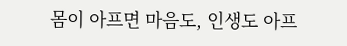몸이 아프면 마음도, 인생도 아프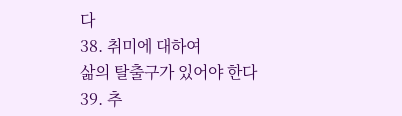다
38. 취미에 대하여
삶의 탈출구가 있어야 한다
39. 추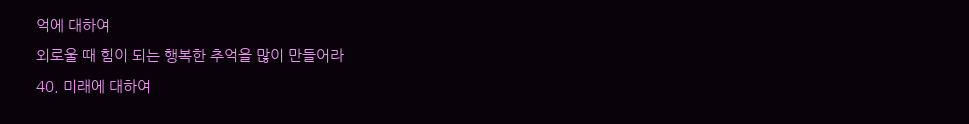억에 대하여
외로울 때 힘이 되는 행복한 추억을 많이 만들어라
40. 미래에 대하여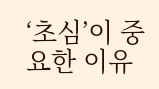‘초심’이 중요한 이유